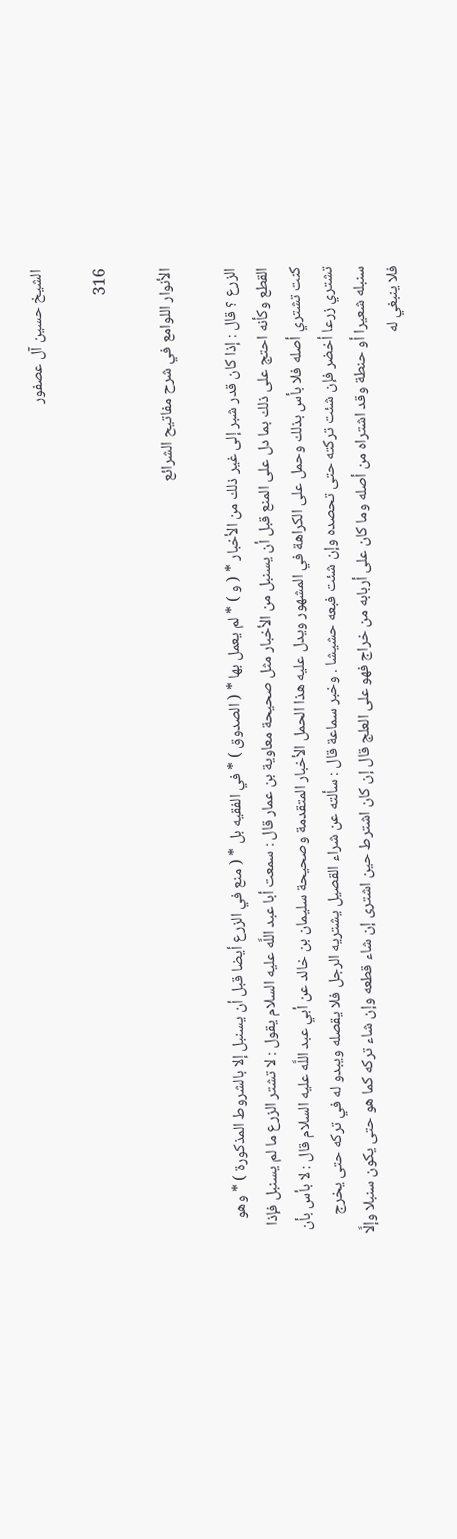الشيخ حسين آل عصفور

316

الأنوار اللوامع في شرح مفاتيح الشرائع

الزرع ؟ قال : إذا كان قدر شبر إلى غير ذلك من الأخبار * ( و ) * لم يعمل بها * ( الصدوق ) * في الفقيه بل * ( منع في الزرع أيضا قبل أن يسنبل إلا بالشروط المذكورة ) * وهو القطع وكأنه احتج على ذلك بما دل على المنع قبل أن يسنبل من الأخبار مثل صحيحة معاوية بن عمار قال : سمعت أبا عبد اللَّه عليه السلام يقول : لا تشتر الزرع ما لم يسنبل فإذا كنت تشتري أصله فلا بأس بذلك وحمل على الكراهة في المشهور ويدل عليه هذا الحمل الأخبار المتقدمة وصحيحة سليمان بن خالد عن أبي عبد اللَّه عليه السلام قال : لا بأس بأن تشتري زرعا أخضر فإن شئت تركته حتى تحصده وإن شئت فبعه حشيشا . وخبر سماعة قال : سألته عن شراء القصيل يشتريه الرجل فلا يقصله ويبدو له في تركه حتى يخرج سنبله شعيرا أو حنطة وقد اشتراه من أصله وما كان على أربابه من خراج فهو على العلج قال إن كان اشترط حين اشترى إن شاء قطعه وإن شاء تركه كما هو حتى يكون سنبلا وإلَّا فلا ينبغي له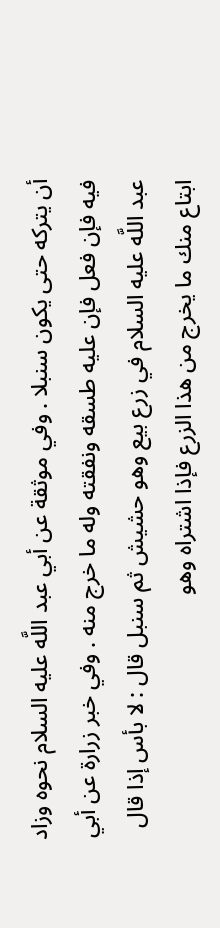أن يتركه حتى يكون سنبلا . وفي موثقة عن أبي عبد اللَّه عليه السلام نحوه وزاد فيه فإن فعل فإن عليه طسقه ونفقته وله ما خرج منه . وفي خبر زرارة عن أبي عبد اللَّه عليه السلام في زرع بيع وهو حشيش ثم سنبل قال : لا بأس إذا قال ابتاع منك ما يخرج من هذا الزرع فإذا اشتراه وهو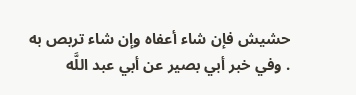حشيش فإن شاء أعفاه وإن شاء تربص به . وفي خبر أبي بصير عن أبي عبد اللَّه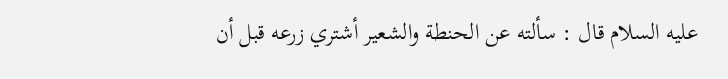عليه السلام قال : سألته عن الحنطة والشعير أشتري زرعه قبل أن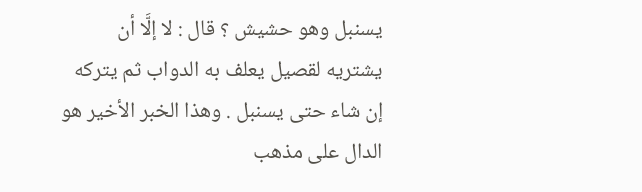يسنبل وهو حشيش ؟ قال : لا إلَّا أن يشتريه لقصيل يعلف به الدواب ثم يتركه إن شاء حتى يسنبل . وهذا الخبر الأخير هو الدال على مذهب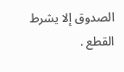الصدوق إلا يشرط القطع .